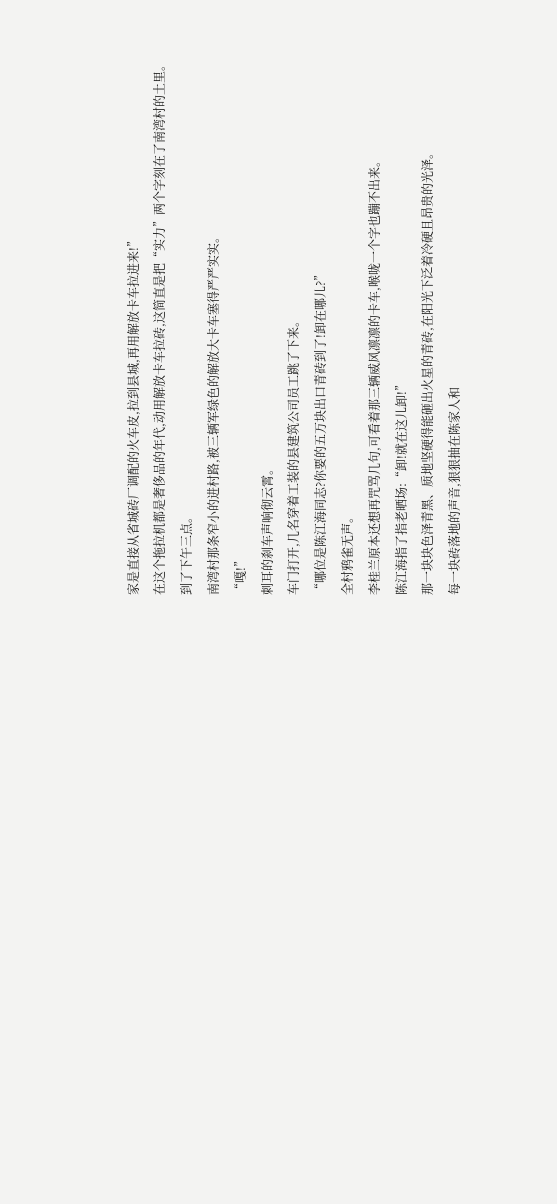家是直接从省城砖厂调配的火车皮,拉到县城,再用解放卡车拉进来!”
在这个拖拉机都是奢侈品的年代,动用解放卡车拉砖,这简直是把“实力”两个字刻在了南湾村的土里。
到了下午三点。
南湾村那条窄小的进村路,被三辆军绿色的解放大卡车塞得严严实实。
“嘎!”
刺耳的刹车声响彻云霄。
车门打开,几名穿着工装的县建筑公司员工跳了下来。
“哪位是陈江海同志?你要的五万块出口青砖到了!卸在哪儿?”
全村鸦雀无声。
李桂兰原本还想再咒骂几句,可看着那三辆威风凛凛的卡车,喉咙一个字也蹦不出来。
陈江海指了指老晒场:“卸!就在这儿卸!”
那一块块色泽青黑、质地坚硬得能砸出火星的青砖,在阳光下泛着冷硬且昂贵的光泽。
每一块砖落地的声音,狠狠抽在陈家人和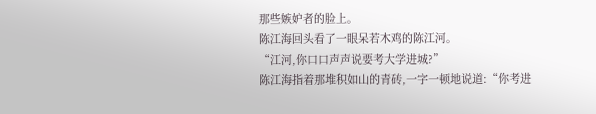那些嫉妒者的脸上。
陈江海回头看了一眼呆若木鸡的陈江河。
“江河,你口口声声说要考大学进城?”
陈江海指着那堆积如山的青砖,一字一顿地说道:“你考进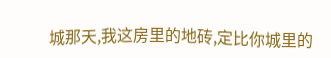城那天,我这房里的地砖,定比你城里的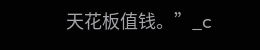天花板值钱。”_c